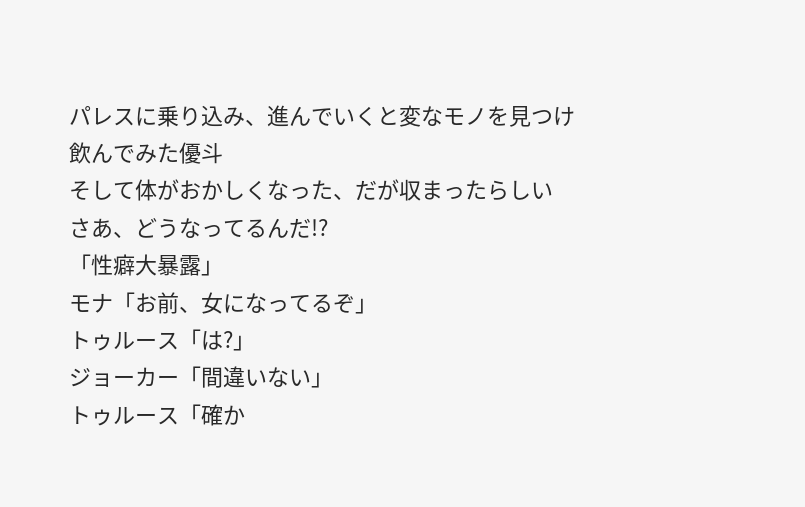パレスに乗り込み、進んでいくと変なモノを見つけ飲んでみた優斗
そして体がおかしくなった、だが収まったらしい
さあ、どうなってるんだ!?
「性癖大暴露」
モナ「お前、女になってるぞ」
トゥルース「は?」
ジョーカー「間違いない」
トゥルース「確か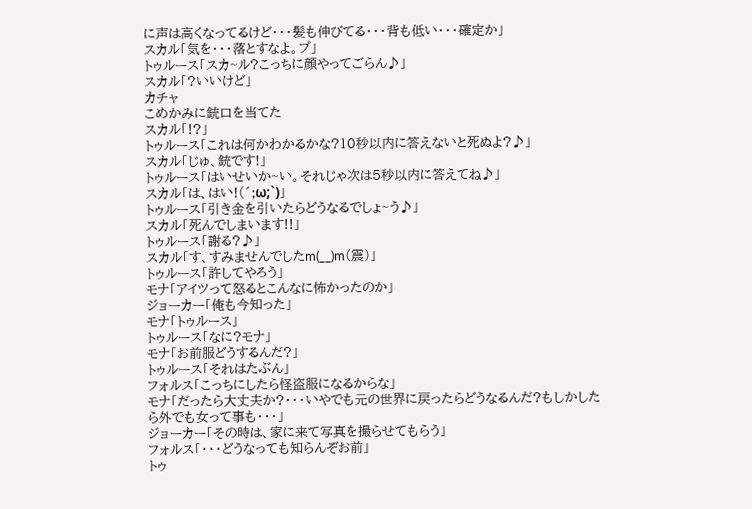に声は高くなってるけど・・・髪も伸びてる・・・背も低い・・・確定か」
スカル「気を・・・落とすなよ。プ」
トゥルース「スカ~ル?こっちに顔やってごらん♪」
スカル「?いいけど」
カチャ
こめかみに銃口を当てた
スカル「!?」
トゥルース「これは何かわかるかな?10秒以内に答えないと死ぬよ?♪」
スカル「じゅ、銃です!」
トゥルース「はいせいか~い。それじゃ次は5秒以内に答えてね♪」
スカル「は、はい!(´;ω;`)」
トゥルース「引き金を引いたらどうなるでしょ~う♪」
スカル「死んでしまいます!!」
トゥルース「謝る?♪」
スカル「す、すみませんでしたm(__)m(震)」
トゥルース「許してやろう」
モナ「アイツって怒るとこんなに怖かったのか」
ジョーカー「俺も今知った」
モナ「トゥルース」
トゥルース「なに?モナ」
モナ「お前服どうするんだ?」
トゥルース「それはたぶん」
フォルス「こっちにしたら怪盗服になるからな」
モナ「だったら大丈夫か?・・・いやでも元の世界に戻ったらどうなるんだ?もしかしたら外でも女って事も・・・」
ジョーカー「その時は、家に来て写真を撮らせてもらう」
フォルス「・・・どうなっても知らんぞお前」
トゥ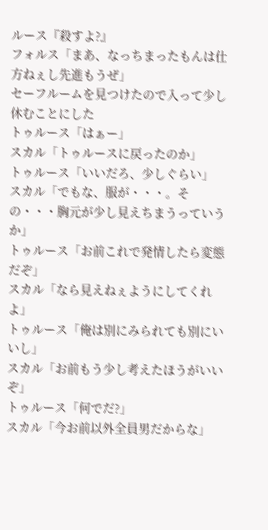ルース『殺すよ?』
フォルス「まあ、なっちまったもんは仕方ねぇし先進もうぜ」
セーフルームを見つけたので入って少し休むことにした
トゥルース「はぁー」
スカル「トゥルースに戻ったのか」
トゥルース「いいだろ、少しぐらい」
スカル「でもな、服が・・・。その・・・胸元が少し見えちまうっていうか」
トゥルース「お前これで発情したら変態だぞ」
スカル「なら見えねぇようにしてくれよ」
トゥルース「俺は別にみられても別にいいし」
スカル「お前もう少し考えたほうがいいぞ」
トゥルース「何でだ?」
スカル「今お前以外全員男だからな」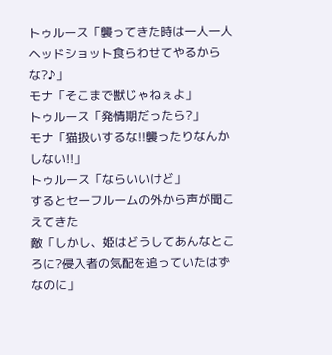トゥルース「襲ってきた時は一人一人ヘッドショット食らわせてやるからな?♪」
モナ「そこまで獣じゃねぇよ」
トゥルース「発情期だったら?」
モナ「猫扱いするな!!襲ったりなんかしない!!」
トゥルース「ならいいけど」
するとセーフルームの外から声が聞こえてきた
敵「しかし、姫はどうしてあんなところに?侵入者の気配を追っていたはずなのに」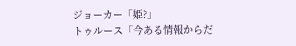ジョーカー「姫?」
トゥルース「今ある情報からだ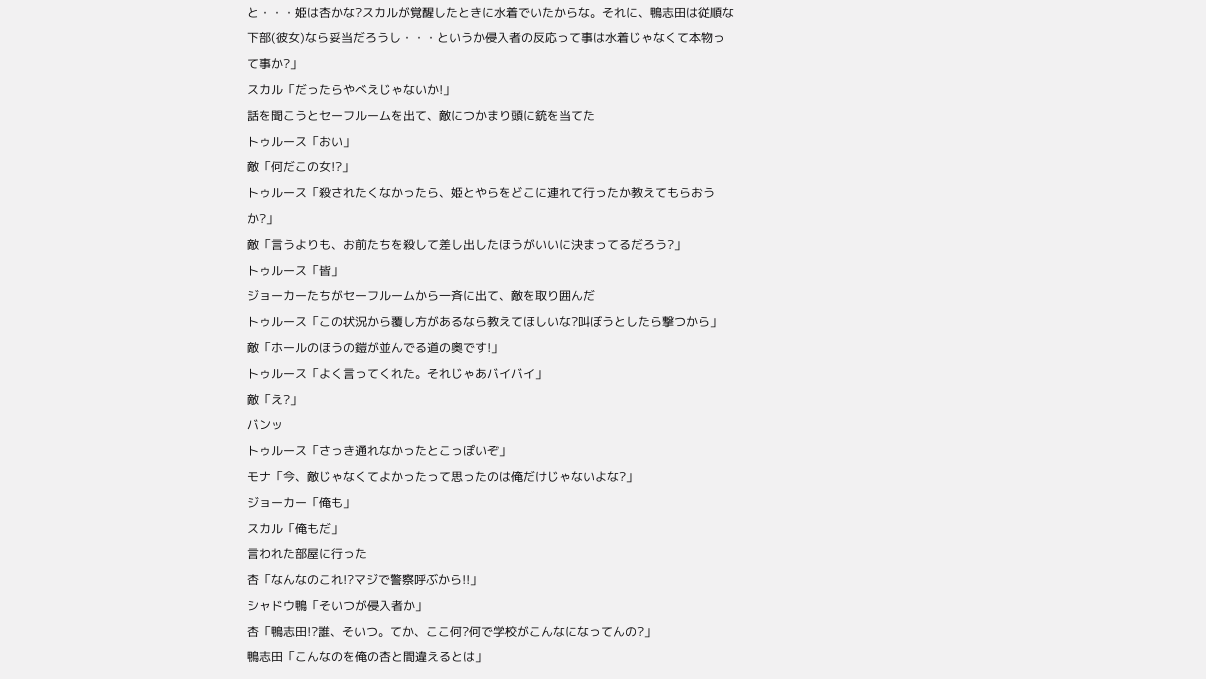と・・・姫は杏かな?スカルが覚醒したときに水着でいたからな。それに、鴨志田は従順な下部(彼女)なら妥当だろうし・・・というか侵入者の反応って事は水着じゃなくて本物って事か?」
スカル「だったらやべえじゃないか!」
話を聞こうとセーフルームを出て、敵につかまり頭に銃を当てた
トゥルース「おい」
敵「何だこの女!?」
トゥルース「殺されたくなかったら、姫とやらをどこに連れて行ったか教えてもらおうか?」
敵「言うよりも、お前たちを殺して差し出したほうがいいに決まってるだろう?」
トゥルース「皆」
ジョーカーたちがセーフルームから一斉に出て、敵を取り囲んだ
トゥルース「この状況から覆し方があるなら教えてほしいな?叫ぼうとしたら撃つから」
敵「ホールのほうの鎧が並んでる道の奥です!」
トゥルース「よく言ってくれた。それじゃあバイバイ」
敵「え?」
バンッ
トゥルース「さっき通れなかったとこっぽいぞ」
モナ「今、敵じゃなくてよかったって思ったのは俺だけじゃないよな?」
ジョーカー「俺も」
スカル「俺もだ」
言われた部屋に行った
杏「なんなのこれ!?マジで警察呼ぶから!!」
シャドウ鴨「そいつが侵入者か」
杏「鴨志田!?誰、そいつ。てか、ここ何?何で学校がこんなになってんの?」
鴨志田「こんなのを俺の杏と間違えるとは」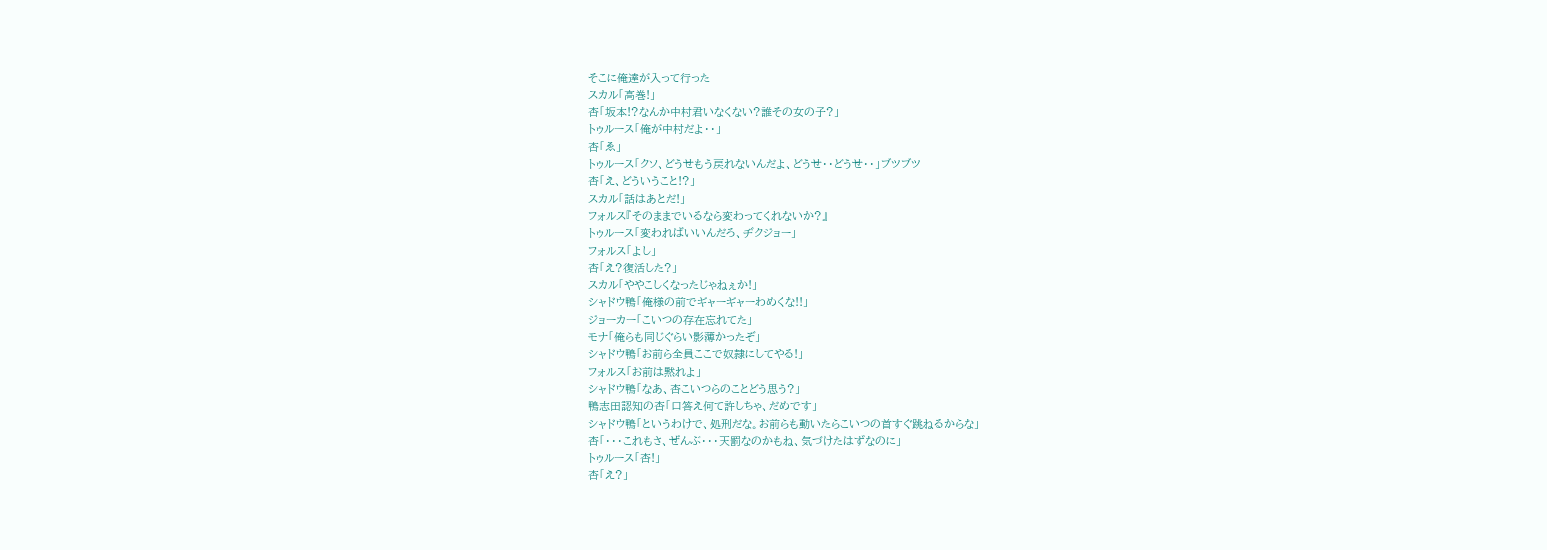そこに俺達が入って行った
スカル「高巻!」
杏「坂本!?なんか中村君いなくない?誰その女の子?」
トゥルース「俺が中村だよ・・」
杏「ゑ」
トゥルース「クソ、どうせもう戻れないんだよ、どうせ・・どうせ・・」ブツブツ
杏「え、どういうこと!?」
スカル「話はあとだ!」
フォルス『そのままでいるなら変わってくれないか?』
トゥルース「変わればいいんだろ、ヂクジョー」
フォルス「よし」
杏「え?復活した?」
スカル「ややこしくなったじゃねぇか!」
シャドウ鴨「俺様の前でギャーギャーわめくな!!」
ジョーカー「こいつの存在忘れてた」
モナ「俺らも同じぐらい影薄かったぞ」
シャドウ鴨「お前ら全員ここで奴隷にしてやる!」
フォルス「お前は黙れよ」
シャドウ鴨「なあ、杏こいつらのことどう思う?」
鴨志田認知の杏「口答え何て許しちゃ、だめです」
シャドウ鴨「というわけで、処刑だな。お前らも動いたらこいつの首すぐ跳ねるからな」
杏「・・・これもさ、ぜんぶ・・・天罰なのかもね、気づけたはずなのに」
トゥルース「杏!」
杏「え?」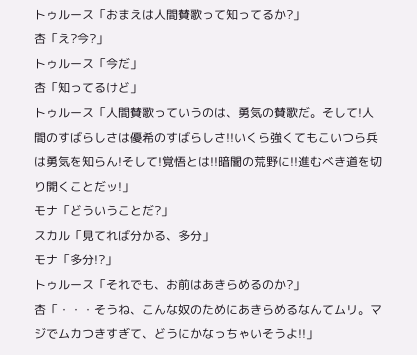トゥルース「おまえは人間賛歌って知ってるか?」
杏「え?今?」
トゥルース「今だ」
杏「知ってるけど」
トゥルース「人間賛歌っていうのは、勇気の賛歌だ。そして!人間のすばらしさは優希のすばらしさ!!いくら強くてもこいつら兵は勇気を知らん!そして!覚悟とは!!暗闇の荒野に!!進むべき道を切り開くことだッ!」
モナ「どういうことだ?」
スカル「見てれば分かる、多分」
モナ「多分!?」
トゥルース「それでも、お前はあきらめるのか?」
杏「・・・そうね、こんな奴のためにあきらめるなんてムリ。マジでムカつきすぎて、どうにかなっちゃいそうよ!!」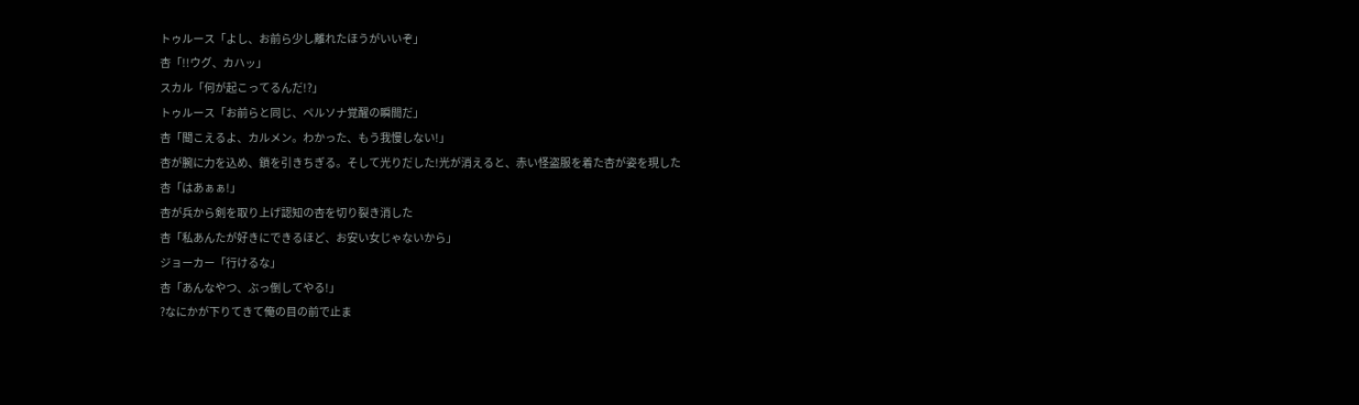トゥルース「よし、お前ら少し離れたほうがいいぞ」
杏「!!ウグ、カハッ」
スカル「何が起こってるんだ!?」
トゥルース「お前らと同じ、ペルソナ覚醒の瞬間だ」
杏「聞こえるよ、カルメン。わかった、もう我慢しない!」
杏が腕に力を込め、鎖を引きちぎる。そして光りだした!光が消えると、赤い怪盗服を着た杏が姿を現した
杏「はあぁぁ!」
杏が兵から剣を取り上げ認知の杏を切り裂き消した
杏「私あんたが好きにできるほど、お安い女じゃないから」
ジョーカー「行けるな」
杏「あんなやつ、ぶっ倒してやる!」
?なにかが下りてきて俺の目の前で止ま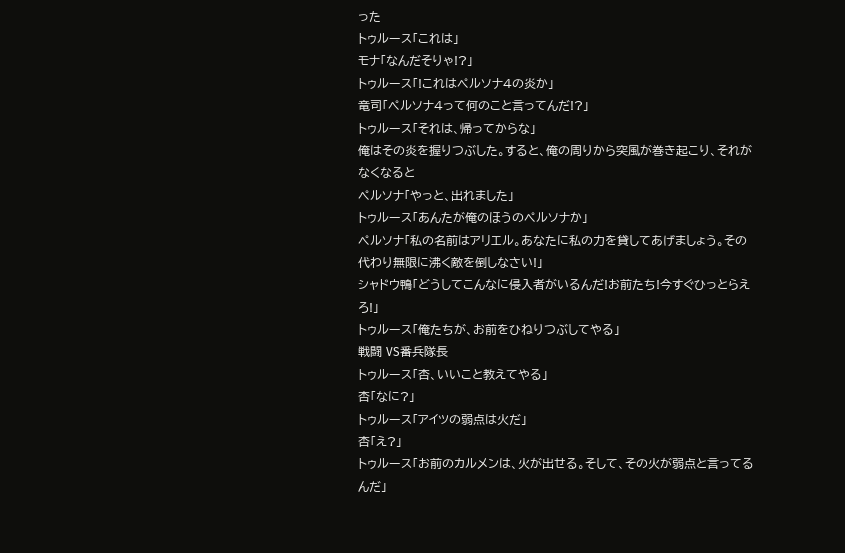った
トゥルース「これは」
モナ「なんだそりゃ!?」
トゥルース「!これはペルソナ4の炎か」
竜司「ペルソナ4って何のこと言ってんだ!?」
トゥルース「それは、帰ってからな」
俺はその炎を握りつぶした。すると、俺の周りから突風が巻き起こり、それがなくなると
ペルソナ「やっと、出れました」
トゥルース「あんたが俺のほうのペルソナか」
ペルソナ「私の名前はアリエル。あなたに私の力を貸してあげましょう。その代わり無限に沸く敵を倒しなさい!」
シャドウ鴨「どうしてこんなに侵入者がいるんだ!お前たち!今すぐひっとらえろ!」
トゥルース「俺たちが、お前をひねりつぶしてやる」
戦闘 VS番兵隊長
トゥルース「杏、いいこと教えてやる」
杏「なに?」
トゥルース「アイツの弱点は火だ」
杏「え?」
トゥルース「お前のカルメンは、火が出せる。そして、その火が弱点と言ってるんだ」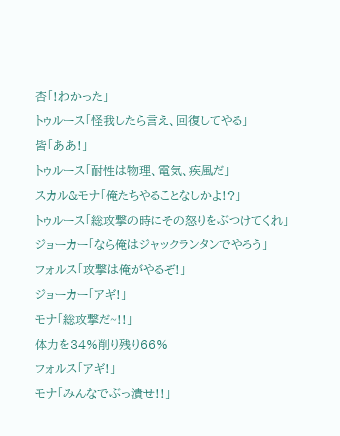杏「!わかった」
トゥルース「怪我したら言え、回復してやる」
皆「ああ!」
トゥルース「耐性は物理、電気、疾風だ」
スカル&モナ「俺たちやることなしかよ!?」
トゥルース「総攻撃の時にその怒りをぶつけてくれ」
ジョーカー「なら俺はジャックランタンでやろう」
フォルス「攻撃は俺がやるぞ!」
ジョーカー「アギ!」
モナ「総攻撃だ~!!」
体力を34%削り残り66%
フォルス「アギ!」
モナ「みんなでぶっ潰せ!!」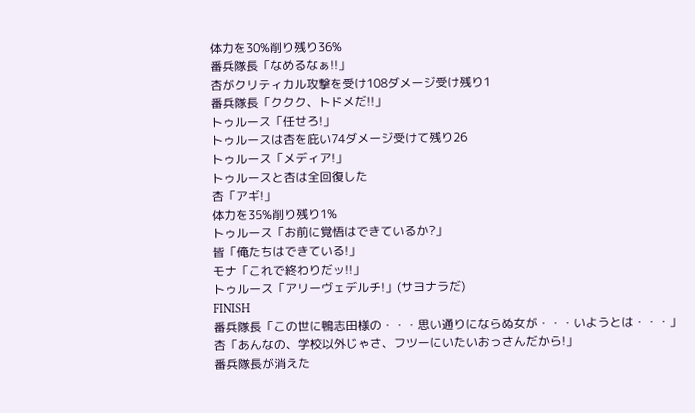体力を30%削り残り36%
番兵隊長「なめるなぁ!!」
杏がクリティカル攻撃を受け108ダメージ受け残り1
番兵隊長「ククク、トドメだ!!」
トゥルース「任せろ!」
トゥルースは杏を庇い74ダメージ受けて残り26
トゥルース「メディア!」
トゥルースと杏は全回復した
杏「アギ!」
体力を35%削り残り1%
トゥルース「お前に覚悟はできているか?」
皆「俺たちはできている!」
モナ「これで終わりだッ!!」
トゥルース「アリーヴェデルチ!」(サヨナラだ)
FINISH
番兵隊長「この世に鴨志田様の・・・思い通りにならぬ女が・・・いようとは・・・」
杏「あんなの、学校以外じゃさ、フツーにいたいおっさんだから!」
番兵隊長が消えた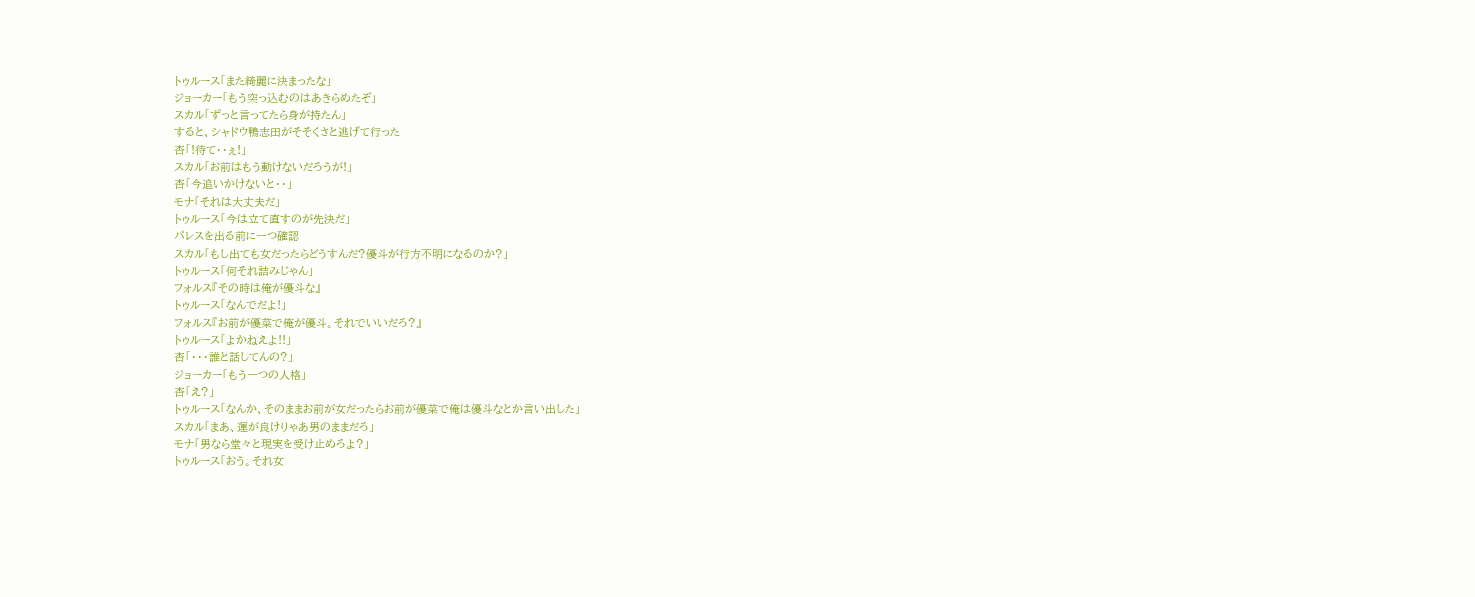トゥルース「また綺麗に決まったな」
ジョーカー「もう突っ込むのはあきらめたぞ」
スカル「ずっと言ってたら身が持たん」
すると、シャドウ鴨志田がそそくさと逃げて行った
杏「!待て・・ぇ!」
スカル「お前はもう動けないだろうが!」
杏「今追いかけないと・・」
モナ「それは大丈夫だ」
トゥルース「今は立て直すのが先決だ」
パレスを出る前に一つ確認
スカル「もし出ても女だったらどうすんだ?優斗が行方不明になるのか?」
トゥルース「何それ詰みじゃん」
フォルス『その時は俺が優斗な』
トゥルース「なんでだよ!」
フォルス『お前が優菜で俺が優斗。それでいいだろ?』
トゥルース「よかねえよ!!」
杏「・・・誰と話してんの?」
ジョーカー「もう一つの人格」
杏「え?」
トゥルース「なんか、そのままお前が女だったらお前が優菜で俺は優斗なとか言い出した」
スカル「まあ、運が良けりゃあ男のままだろ」
モナ「男なら堂々と現実を受け止めろよ?」
トゥルース「おう。それ女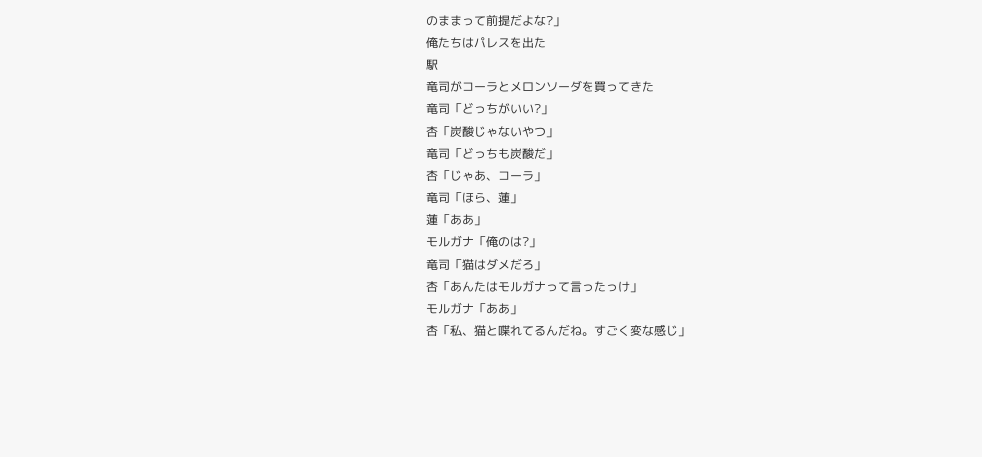のままって前提だよな?」
俺たちはパレスを出た
駅
竜司がコーラとメロンソーダを買ってきた
竜司「どっちがいい?」
杏「炭酸じゃないやつ」
竜司「どっちも炭酸だ」
杏「じゃあ、コーラ」
竜司「ほら、蓮」
蓮「ああ」
モルガナ「俺のは?」
竜司「猫はダメだろ」
杏「あんたはモルガナって言ったっけ」
モルガナ「ああ」
杏「私、猫と喋れてるんだね。すごく変な感じ」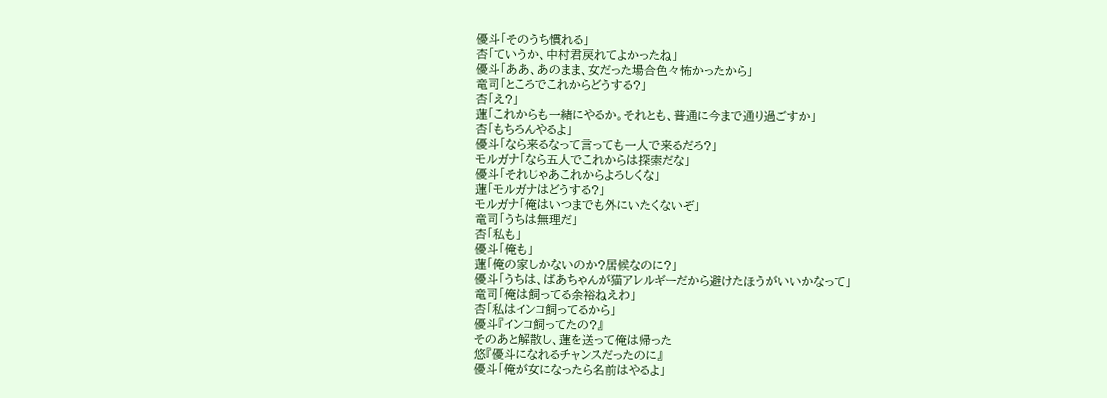優斗「そのうち慣れる」
杏「ていうか、中村君戻れてよかったね」
優斗「ああ、あのまま、女だった場合色々怖かったから」
竜司「ところでこれからどうする?」
杏「え?」
蓮「これからも一緒にやるか。それとも、普通に今まで通り過ごすか」
杏「もちろんやるよ」
優斗「なら来るなって言っても一人で来るだろ?」
モルガナ「なら五人でこれからは探索だな」
優斗「それじゃあこれからよろしくな」
蓮「モルガナはどうする?」
モルガナ「俺はいつまでも外にいたくないぞ」
竜司「うちは無理だ」
杏「私も」
優斗「俺も」
蓮「俺の家しかないのか?居候なのに?」
優斗「うちは、ばあちゃんが猫アレルギーだから避けたほうがいいかなって」
竜司「俺は飼ってる余裕ねえわ」
杏「私はインコ飼ってるから」
優斗『インコ飼ってたの?』
そのあと解散し、蓮を送って俺は帰った
悠『優斗になれるチャンスだったのに』
優斗「俺が女になったら名前はやるよ」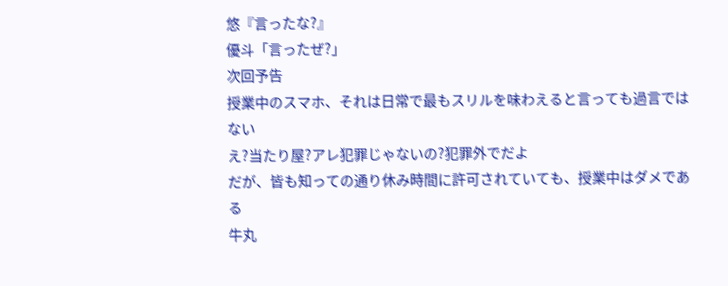悠『言ったな?』
優斗「言ったぜ?」
次回予告
授業中のスマホ、それは日常で最もスリルを味わえると言っても過言ではない
え?当たり屋?アレ犯罪じゃないの?犯罪外でだよ
だが、皆も知っての通り休み時間に許可されていても、授業中はダメである
牛丸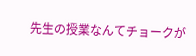先生の授業なんてチョークが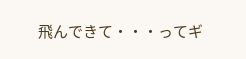飛んできて・・・ってギ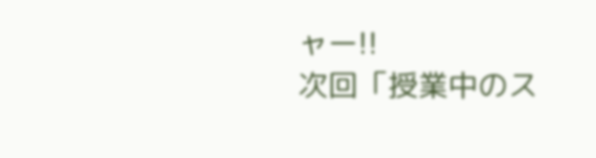ャー!!
次回「授業中のス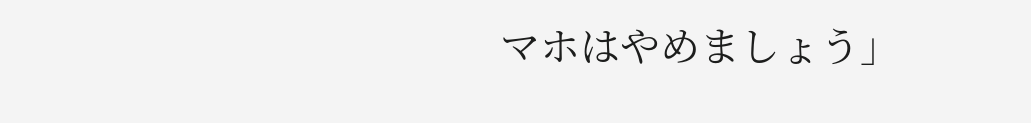マホはやめましょう」